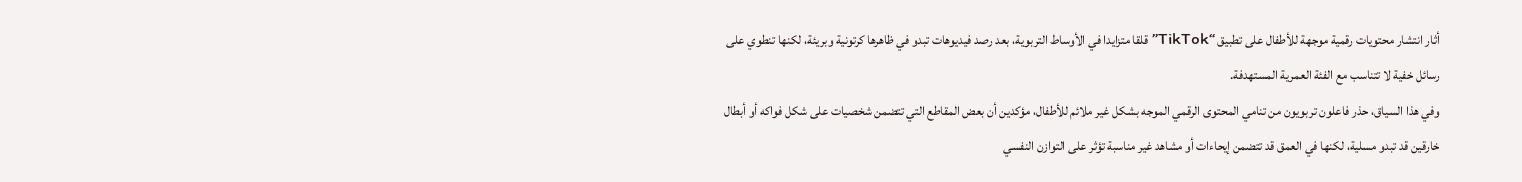أثار انتشار محتويات رقمية موجهة للأطفال على تطبيق “TikTok” قلقا متزايدا في الأوساط التربوية، بعد رصد فيديوهات تبدو في ظاهرها كرتونية وبريئة، لكنها تنطوي على رسائل خفية لا تتناسب مع الفئة العمرية المستهدفة.
وفي هذا السياق، حذر فاعلون تربويون من تنامي المحتوى الرقمي الموجه بشكل غير ملائم للأطفال، مؤكدين أن بعض المقاطع التي تتضمن شخصيات على شكل فواكه أو أبطال خارقين قد تبدو مسلية، لكنها في العمق قد تتضمن إيحاءات أو مشاهد غير مناسبة تؤثر على التوازن النفسي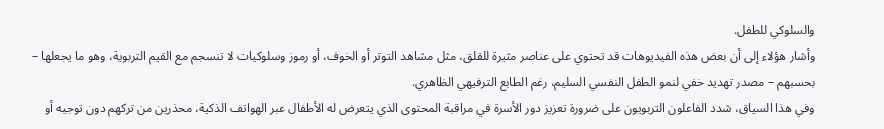والسلوكي للطفل.
وأشار هؤلاء إلى أن بعض هذه الفيديوهات قد تحتوي على عناصر مثيرة للقلق، مثل مشاهد التوتر أو الخوف، أو رموز وسلوكيات لا تنسجم مع القيم التربوية، وهو ما يجعلها – بحسبهم – مصدر تهديد خفي لنمو الطفل النفسي السليم، رغم الطابع الترفيهي الظاهري.
وفي هذا السياق، شدد الفاعلون التربويون على ضرورة تعزيز دور الأسرة في مراقبة المحتوى الذي يتعرض له الأطفال عبر الهواتف الذكية، محذرين من تركهم دون توجيه أو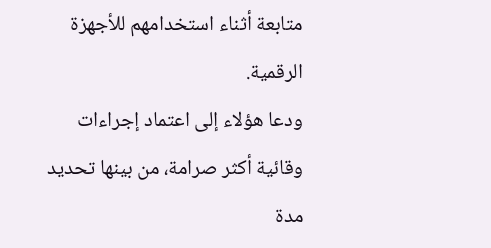متابعة أثناء استخدامهم للأجهزة الرقمية.
ودعا هؤلاء إلى اعتماد إجراءات وقائية أكثر صرامة، من بينها تحديد مدة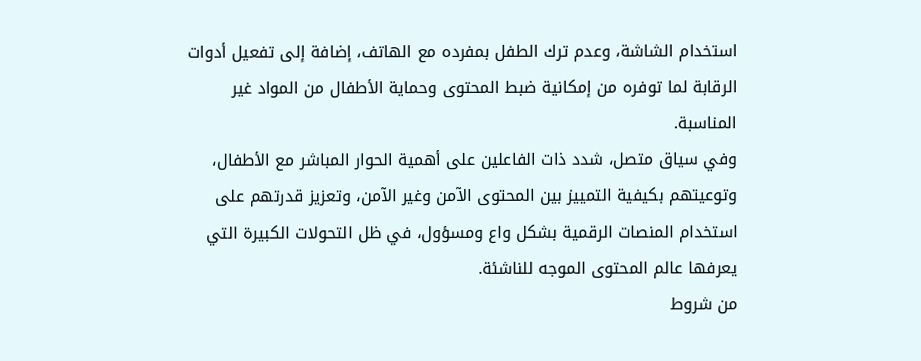استخدام الشاشة، وعدم ترك الطفل بمفرده مع الهاتف، إضافة إلى تفعيل أدوات الرقابة لما توفره من إمكانية ضبط المحتوى وحماية الأطفال من المواد غير المناسبة.
وفي سياق متصل، شدد ذات الفاعلين على أهمية الحوار المباشر مع الأطفال، وتوعيتهم بكيفية التمييز بين المحتوى الآمن وغير الآمن، وتعزيز قدرتهم على استخدام المنصات الرقمية بشكل واع ومسؤول، في ظل التحولات الكبيرة التي يعرفها عالم المحتوى الموجه للناشئة.
من شروط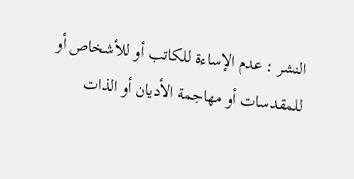النشر : عدم الإساءة للكاتب أو للأشخاص أو للمقدسات أو مهاجمة الأديان أو الذات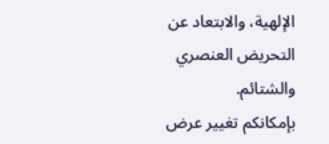الإلهية، والابتعاد عن التحريض العنصري والشتائم.
بإمكانكم تغيير عرض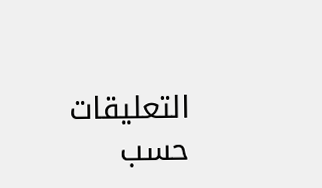التعليقات حسب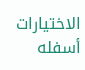الاختيارات أسفله